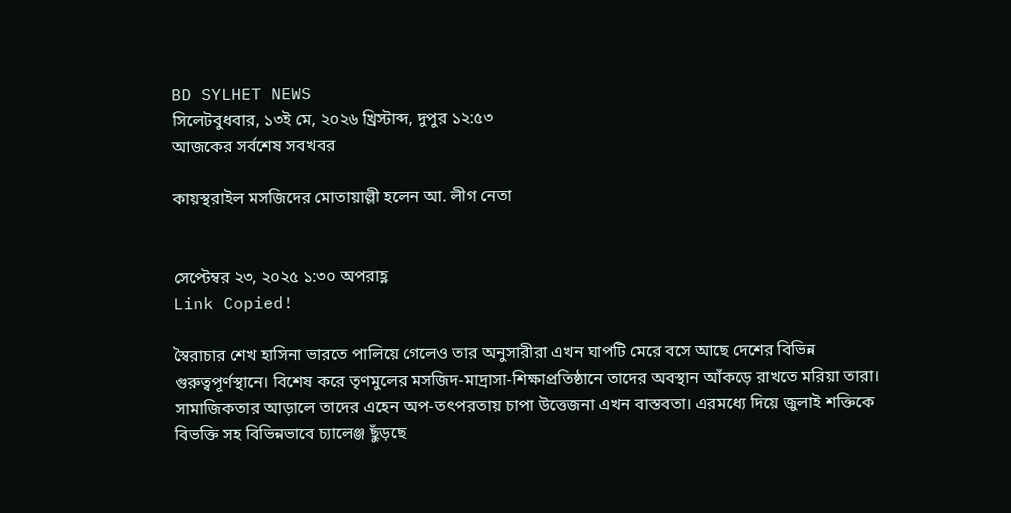BD SYLHET NEWS
সিলেটবুধবার, ১৩ই মে, ২০২৬ খ্রিস্টাব্দ, দুপুর ১২:৫৩
আজকের সর্বশেষ সবখবর

কায়স্থরাইল মসজিদের মোতায়াল্লী হলেন আ. লীগ নেতা


সেপ্টেম্বর ২৩, ২০২৫ ১:৩০ অপরাহ্ণ
Link Copied!

স্বৈরাচার শেখ হাসিনা ভারতে পালিয়ে গেলেও তার অনুসারীরা এখন ঘাপটি মেরে বসে আছে দেশের বিভিন্ন গুরুত্বপূর্ণস্থানে। বিশেষ করে তৃণমুলের মসজিদ-মাদ্রাসা-শিক্ষাপ্রতিষ্ঠানে তাদের অবস্থান আঁকড়ে রাখতে মরিয়া তারা। সামাজিকতার আড়ালে তাদের এহেন অপ-তৎপরতায় চাপা উত্তেজনা এখন বাস্তবতা। এরমধ্যে দিয়ে জুলাই শক্তিকে বিভক্তি সহ বিভিন্নভাবে চ্যালেঞ্জ ছুঁড়ছে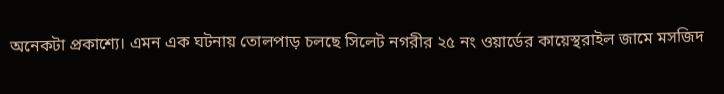অনেকটা প্রকাশ্যে। এমন এক ঘটনায় তোলপাড় চলছে সিলেট নগরীর ২৫ নং ওয়ার্ডের কায়েস্থরাইল জামে মসজিদ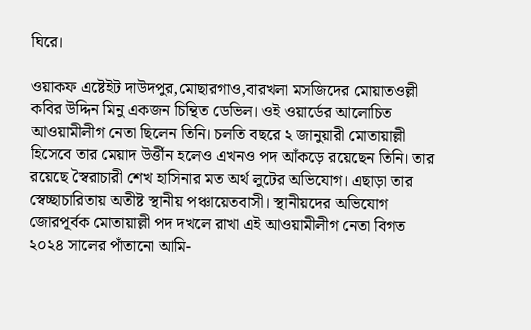ঘিরে।

ওয়াকফ এষ্টেইট দাউদপুর,মোছারগাও,বারখলা মসজিদের মোয়াতওল্লী কবির উদ্দিন মিনু একজন চিন্থিত ডেভিল। ওই ওয়ার্ডের আলোচিত আওয়ামীলীগ নেতা ছিলেন তিনি। চলতি বছরে ২ জানুয়ারী মোতায়াল্লী হিসেবে তার মেয়াদ উর্ত্তীন হলেও এখনও পদ আঁকড়ে রয়েছেন তিনি। তার রয়েছে স্বৈরাচারী শেখ হাসিনার মত অর্থ লুটের অভিযোগ। এছাড়া তার স্বেচ্ছাচারিতায় অতীষ্ট স্থানীয় পঞ্চায়েতবাসী। স্থানীয়দের অভিযোগ জোরপূর্বক মোতায়াল্লী পদ দখলে রাখা এই আওয়ামীলীগ নেতা বিগত ২০২৪ সালের পাঁতানো আমি-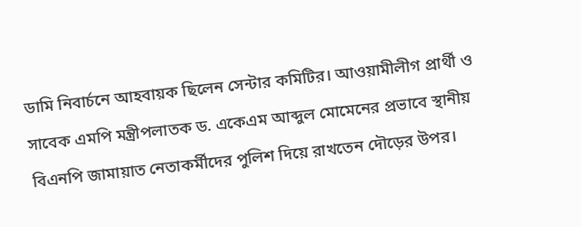ডামি নিবার্চনে আহবায়ক ছিলেন সেন্টার কমিটির। আওয়ামীলীগ প্রার্থী ও সাবেক এমপি মন্ত্রীপলাতক ড. একেএম আব্দুল মোমেনের প্রভাবে স্থানীয় বিএনপি জামায়াত নেতাকর্মীদের পুলিশ দিয়ে রাখতেন দৌড়ের উপর।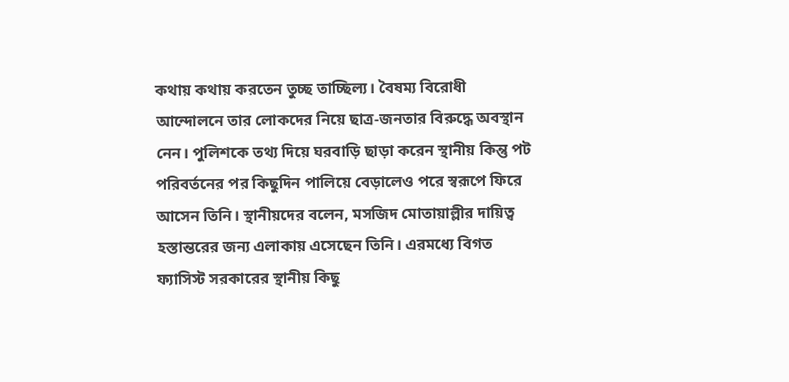কথায় কথায় করতেন তুচ্ছ তাচ্ছিল্য। বৈষম্য বিরোধী আন্দোলনে তার লোকদের নিয়ে ছাত্র-জনতার বিরুদ্ধে অবস্থান নেন। পুলিশকে তথ্য দিয়ে ঘরবাড়ি ছাড়া করেন স্থানীয় কিন্তু পট পরিবর্তনের পর কিছুদিন পালিয়ে বেড়ালেও পরে স্বরূপে ফিরে আসেন তিনি। স্থানীয়দের বলেন, মসজিদ মোতায়াল্লীর দায়িত্ব হস্তান্তরের জন্য এলাকায় এসেছেন তিনি। এরমধ্যে বিগত ফ্যাসিস্ট সরকারের স্থানীয় কিছু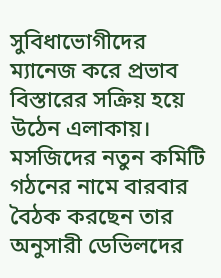সুবিধাভোগীদের ম্যানেজ করে প্রভাব বিস্তারের সক্রিয় হয়ে উঠেন এলাকায়। মসজিদের নতুন কমিটি গঠনের নামে বারবার বৈঠক করছেন তার অনুসারী ডেভিলদের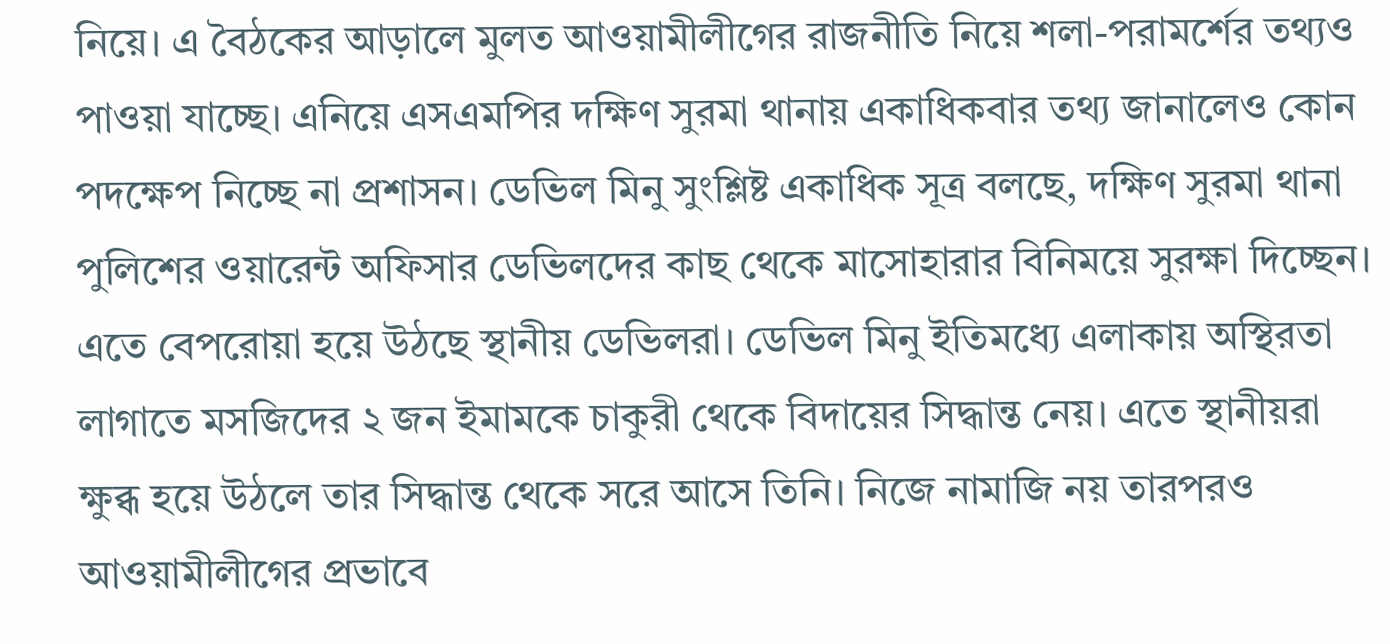নিয়ে। এ বৈঠকের আড়ালে মুলত আওয়ামীলীগের রাজনীতি নিয়ে শলা-পরামর্শের তথ্যও পাওয়া যাচ্ছে। এনিয়ে এসএমপির দক্ষিণ সুরমা থানায় একাধিকবার তথ্য জানালেও কোন পদক্ষেপ নিচ্ছে না প্রশাসন। ডেভিল মিনু সুংশ্লিষ্ট একাধিক সূত্র বলছে, দক্ষিণ সুরমা থানা পুলিশের ওয়ারেন্ট অফিসার ডেভিলদের কাছ থেকে মাসোহারার বিনিময়ে সুরক্ষা দিচ্ছেন। এতে বেপরোয়া হয়ে উঠছে স্থানীয় ডেভিলরা। ডেভিল মিনু ইতিমধ্যে এলাকায় অস্থিরতা লাগাতে মসজিদের ২ জন ইমামকে চাকুরী থেকে বিদায়ের সিদ্ধান্ত নেয়। এতে স্থানীয়রা ক্ষুব্ধ হয়ে উঠলে তার সিদ্ধান্ত থেকে সরে আসে তিনি। নিজে নামাজি নয় তারপরও আওয়ামীলীগের প্রভাবে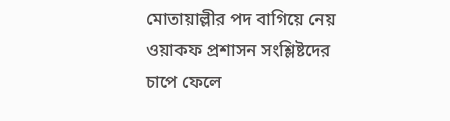মোতায়াল্লীর পদ বাগিয়ে নেয় ওয়াকফ প্রশাসন সংশ্লিষ্টদের চাপে ফেলে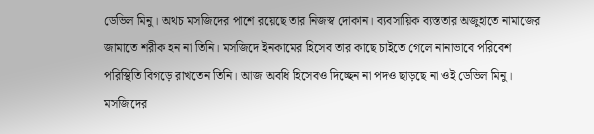ডেভিল মিনু। অথচ মসজিদের পাশে রয়েছে তার নিজস্ব দোকান। ব্যবসায়িক ব্যস্ততার অজুহাতে নামাজের জামাতে শরীক হন না তিনি। মসজিদে ইনকামের হিসেব তার কাছে চাইতে গেলে নানাভাবে পরিবেশ পরিস্থিতি বিগড়ে রাখতেন তিনি। আজ অবধি হিসেবও দিচ্ছেন না পদও ছাড়ছে না ওই ডেভিল মিনু। মসজিদের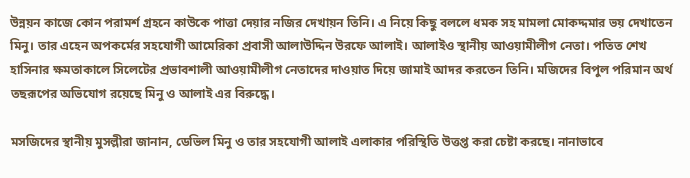উন্নয়ন কাজে কোন পরামর্শ গ্রহনে কাউকে পাত্তা দেয়ার নজির দেখায়ন তিনি। এ নিয়ে কিছু বললে ধমক সহ মামলা মোকদ্দমার ভয় দেখাতেন মিনু। তার এহেন অপকর্মের সহযোগী আমেরিকা প্রবাসী আলাউদ্দিন উরফে আলাই। আলাইও স্থানীয় আওয়ামীলীগ নেতা। পতিত শেখ হাসিনার ক্ষমতাকালে সিলেটের প্রভাবশালী আওয়ামীলীগ নেতাদের দাওয়াত দিয়ে জামাই আদর করতেন তিনি। মজিদের বিপুল পরিমান অর্থ তছরূপের অভিযোগ রয়েছে মিনু ও আলাই এর বিরুদ্ধে।

মসজিদের স্থানীয় মুসল্লীরা জানান, ডেভিল মিনু ও তার সহযোগী আলাই এলাকার পরিস্থিতি উত্তপ্ত করা চেষ্টা করছে। নানাভাবে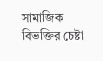সামাজিক বিভক্তির চেষ্টা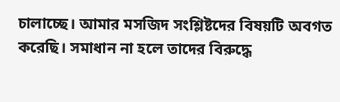চালাচ্ছে। আমার মসজিদ সংশ্লিষ্টদের বিষয়টি অবগত করেছি। সমাধান না হলে তাদের বিরুদ্ধে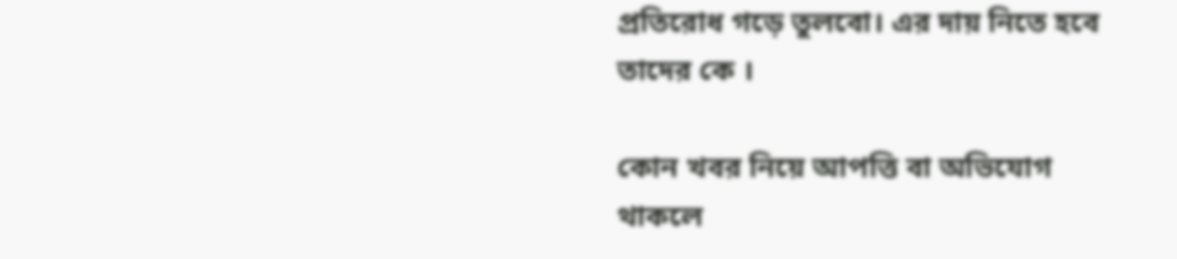প্রতিরোধ গড়ে তুলবো। এর দায় নিতে হবে তাদের কে ।

কোন খবর নিয়ে আপত্তি বা অভিযোগ থাকলে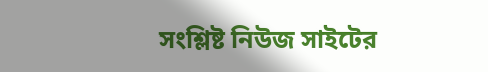সংশ্লিষ্ট নিউজ সাইটের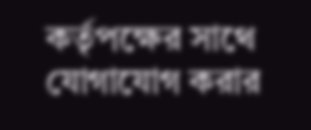কর্তৃপক্ষের সাথে যোগাযোগ করার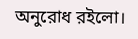অনুরোধ রইলো।